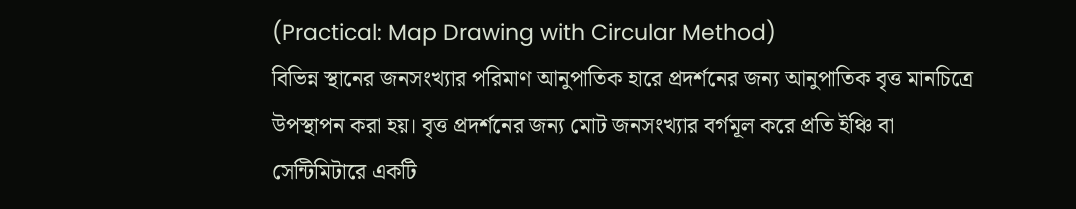(Practical: Map Drawing with Circular Method)
বিভিন্ন স্থানের জনসংখ্যার পরিমাণ আনুপাতিক হারে প্রদর্শনের জন্য আনুপাতিক বৃত্ত মানচিত্রে উপস্থাপন করা হয়। বৃত্ত প্রদর্শনের জন্য মোট জনসংখ্যার বর্গমূল করে প্রতি ইঞ্চি বা সেন্টিমিটারে একটি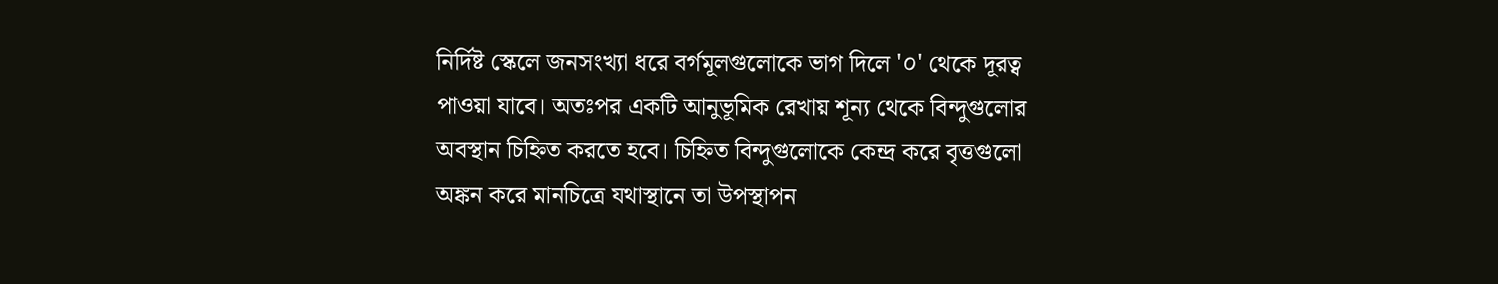নির্দিষ্ট স্কেলে জনসংখ্যা ধরে বর্গমূলগুলোকে ভাগ দিলে '০' থেকে দূরত্ব পাওয়া যাবে। অতঃপর একটি আনুভূমিক রেখায় শূন্য থেকে বিন্দুগুলোর অবস্থান চিহ্নিত করতে হবে। চিহ্নিত বিন্দুগুলোকে কেন্দ্র করে বৃত্তগুলো অঙ্কন করে মানচিত্রে যথাস্থানে তা উপস্থাপন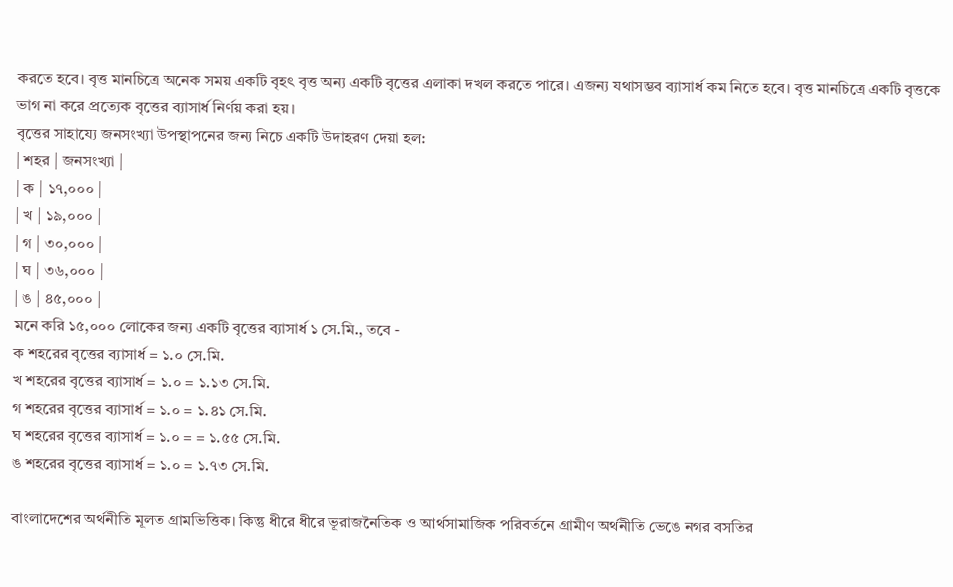করতে হবে। বৃত্ত মানচিত্রে অনেক সময় একটি বৃহৎ বৃত্ত অন্য একটি বৃত্তের এলাকা দখল করতে পারে। এজন্য যথাসম্ভব ব্যাসার্ধ কম নিতে হবে। বৃত্ত মানচিত্রে একটি বৃত্তকে ভাগ না করে প্রত্যেক বৃত্তের ব্যাসার্ধ নির্ণয় করা হয়।
বৃত্তের সাহায্যে জনসংখ্যা উপস্থাপনের জন্য নিচে একটি উদাহরণ দেয়া হল:
| শহর | জনসংখ্যা |
| ক | ১৭,০০০ |
| খ | ১৯,০০০ |
| গ | ৩০,০০০ |
| ঘ | ৩৬,০০০ |
| ঙ | ৪৫,০০০ |
মনে করি ১৫,০০০ লোকের জন্য একটি বৃত্তের ব্যাসার্ধ ১ সে.মি., তবে -
ক শহরের বৃত্তের ব্যাসার্ধ = ১.০ সে.মি.
খ শহরের বৃত্তের ব্যাসার্ধ = ১.০ = ১.১৩ সে.মি.
গ শহরের বৃত্তের ব্যাসার্ধ = ১.০ = ১.৪১ সে.মি.
ঘ শহরের বৃত্তের ব্যাসার্ধ = ১.০ = = ১.৫৫ সে.মি.
ঙ শহরের বৃত্তের ব্যাসার্ধ = ১.০ = ১.৭৩ সে.মি.

বাংলাদেশের অর্থনীতি মূলত গ্রামভিত্তিক। কিন্তু ধীরে ধীরে ভূরাজনৈতিক ও আর্থসামাজিক পরিবর্তনে গ্রামীণ অর্থনীতি ভেঙে নগর বসতির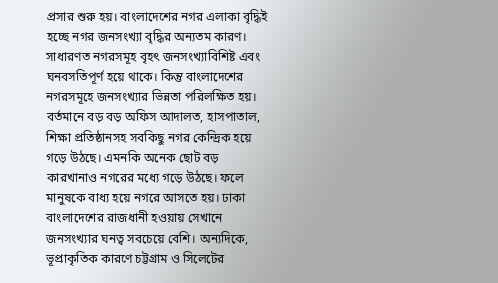প্রসার শুরু হয়। বাংলাদেশের নগর এলাকা বৃদ্ধিই হচ্ছে নগর জনসংখ্যা বৃদ্ধির অন্যতম কারণ। সাধারণত নগরসমূহ বৃহৎ জনসংখ্যাবিশিষ্ট এবং ঘনবসতিপূর্ণ হয়ে থাকে। কিন্তু বাংলাদেশের নগরসমূহে জনসংখ্যার ভিন্নতা পরিলক্ষিত হয়। বর্তমানে বড় বড় অফিস আদালত, হাসপাতাল, শিক্ষা প্রতিষ্ঠানসহ সবকিছু নগর কেন্দ্রিক হয়ে গড়ে উঠছে। এমনকি অনেক ছোট বড় কারখানাও নগরের মধ্যে গড়ে উঠছে। ফলে মানুষকে বাধ্য হয়ে নগরে আসতে হয়। ঢাকা বাংলাদেশের রাজধানী হওয়ায় সেখানে জনসংখ্যার ঘনত্ব সবচেয়ে বেশি। অন্যদিকে, ভূপ্রাকৃতিক কারণে চট্টগ্রাম ও সিলেটের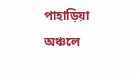পাহাড়িয়া অঞ্চলে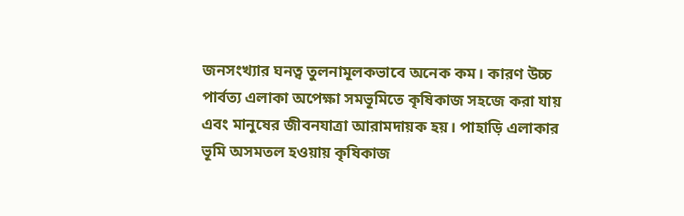জনসংখ্যার ঘনত্ব তুলনামূলকভাবে অনেক কম। কারণ উচ্চ পার্বত্য এলাকা অপেক্ষা সমভূমিতে কৃষিকাজ সহজে করা যায় এবং মানুষের জীবনযাত্রা আরামদায়ক হয়। পাহাড়ি এলাকার ভূমি অসমতল হওয়ায় কৃষিকাজ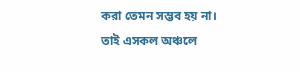করা তেমন সম্ভব হয় না। তাই এসকল অঞ্চলে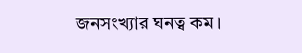জনসংখ্যার ঘনত্ব কম।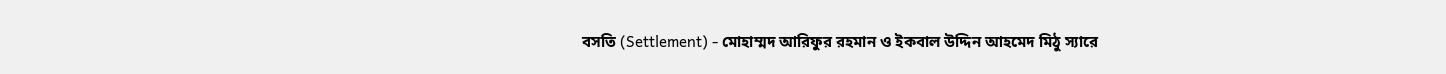বসতি (Settlement) - মোহাম্মদ আরিফুর রহমান ও ইকবাল উদ্দিন আহমেদ মিঠু স্যারে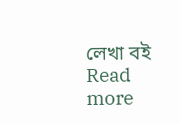লেখা বই
Read more